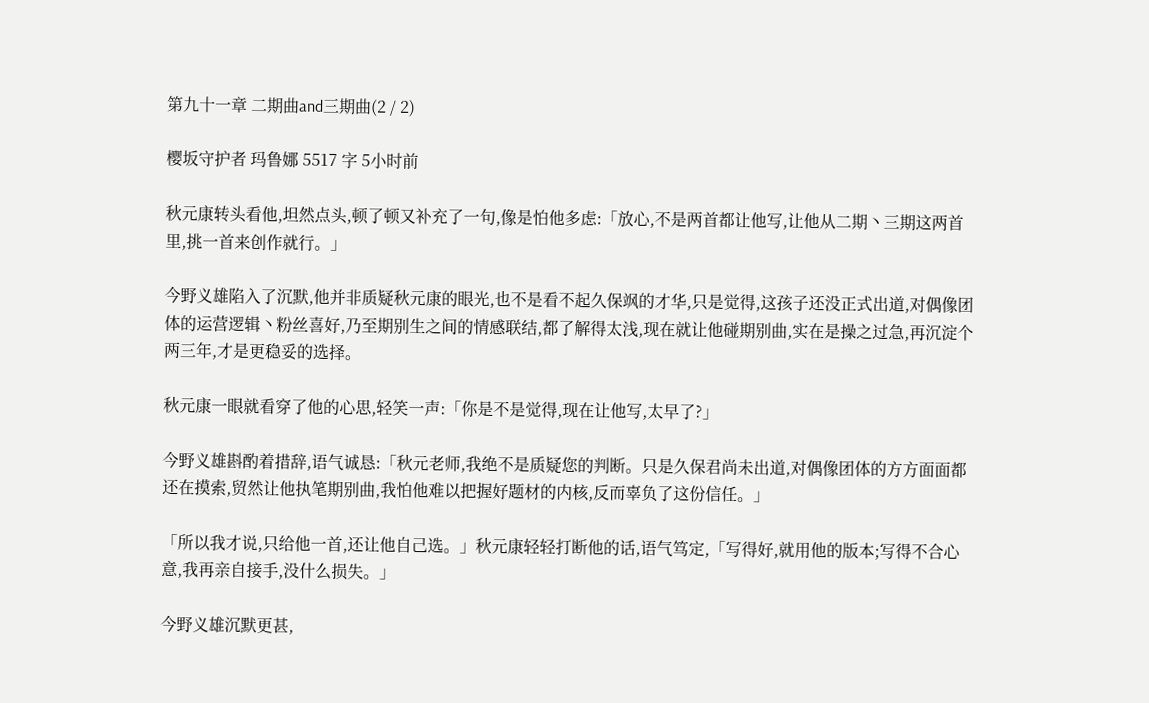第九十一章 二期曲and三期曲(2 / 2)

樱坂守护者 玛鲁娜 5517 字 5小时前

秋元康转头看他,坦然点头,顿了顿又补充了一句,像是怕他多虑:「放心,不是两首都让他写,让他从二期丶三期这两首里,挑一首来创作就行。」

今野义雄陷入了沉默,他并非质疑秋元康的眼光,也不是看不起久保飒的才华,只是觉得,这孩子还没正式出道,对偶像团体的运营逻辑丶粉丝喜好,乃至期别生之间的情感联结,都了解得太浅,现在就让他碰期别曲,实在是操之过急,再沉淀个两三年,才是更稳妥的选择。

秋元康一眼就看穿了他的心思,轻笑一声:「你是不是觉得,现在让他写,太早了?」

今野义雄斟酌着措辞,语气诚恳:「秋元老师,我绝不是质疑您的判断。只是久保君尚未出道,对偶像团体的方方面面都还在摸索,贸然让他执笔期别曲,我怕他难以把握好题材的内核,反而辜负了这份信任。」

「所以我才说,只给他一首,还让他自己选。」秋元康轻轻打断他的话,语气笃定,「写得好,就用他的版本;写得不合心意,我再亲自接手,没什么损失。」

今野义雄沉默更甚,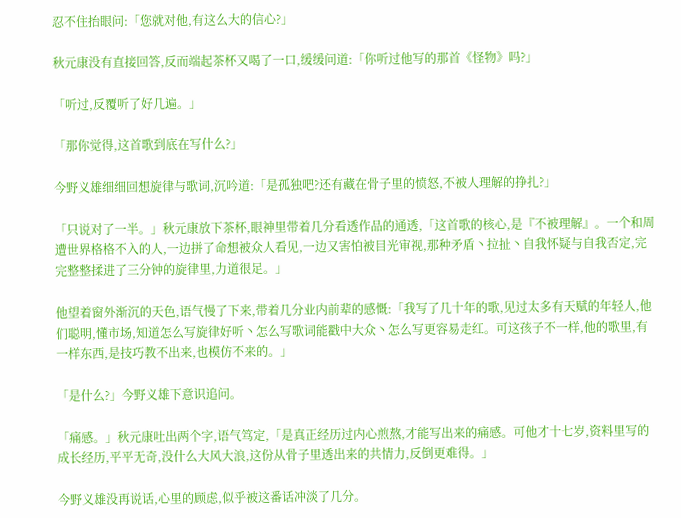忍不住抬眼问:「您就对他,有这么大的信心?」

秋元康没有直接回答,反而端起茶杯又喝了一口,缓缓问道:「你听过他写的那首《怪物》吗?」

「听过,反覆听了好几遍。」

「那你觉得,这首歌到底在写什么?」

今野义雄细细回想旋律与歌词,沉吟道:「是孤独吧?还有藏在骨子里的愤怒,不被人理解的挣扎?」

「只说对了一半。」秋元康放下茶杯,眼神里带着几分看透作品的通透,「这首歌的核心,是『不被理解』。一个和周遭世界格格不入的人,一边拼了命想被众人看见,一边又害怕被目光审视,那种矛盾丶拉扯丶自我怀疑与自我否定,完完整整揉进了三分钟的旋律里,力道很足。」

他望着窗外渐沉的天色,语气慢了下来,带着几分业内前辈的感慨:「我写了几十年的歌,见过太多有天赋的年轻人,他们聪明,懂市场,知道怎么写旋律好听丶怎么写歌词能戳中大众丶怎么写更容易走红。可这孩子不一样,他的歌里,有一样东西,是技巧教不出来,也模仿不来的。」

「是什么?」今野义雄下意识追问。

「痛感。」秋元康吐出两个字,语气笃定,「是真正经历过内心煎熬,才能写出来的痛感。可他才十七岁,资料里写的成长经历,平平无奇,没什么大风大浪,这份从骨子里透出来的共情力,反倒更难得。」

今野义雄没再说话,心里的顾虑,似乎被这番话冲淡了几分。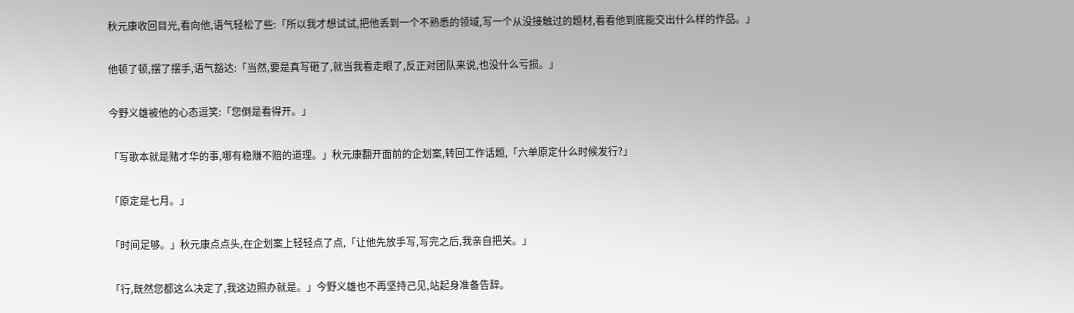秋元康收回目光,看向他,语气轻松了些:「所以我才想试试,把他丢到一个不熟悉的领域,写一个从没接触过的题材,看看他到底能交出什么样的作品。」

他顿了顿,摆了摆手,语气豁达:「当然,要是真写砸了,就当我看走眼了,反正对团队来说,也没什么亏损。」

今野义雄被他的心态逗笑:「您倒是看得开。」

「写歌本就是赌才华的事,哪有稳赚不赔的道理。」秋元康翻开面前的企划案,转回工作话题,「六单原定什么时候发行?」

「原定是七月。」

「时间足够。」秋元康点点头,在企划案上轻轻点了点,「让他先放手写,写完之后,我亲自把关。」

「行,既然您都这么决定了,我这边照办就是。」今野义雄也不再坚持己见,站起身准备告辞。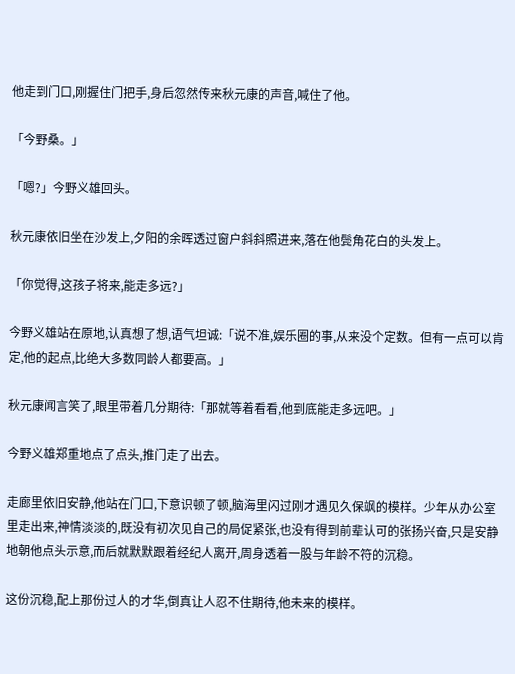他走到门口,刚握住门把手,身后忽然传来秋元康的声音,喊住了他。

「今野桑。」

「嗯?」今野义雄回头。

秋元康依旧坐在沙发上,夕阳的余晖透过窗户斜斜照进来,落在他鬓角花白的头发上。

「你觉得,这孩子将来,能走多远?」

今野义雄站在原地,认真想了想,语气坦诚:「说不准,娱乐圈的事,从来没个定数。但有一点可以肯定,他的起点,比绝大多数同龄人都要高。」

秋元康闻言笑了,眼里带着几分期待:「那就等着看看,他到底能走多远吧。」

今野义雄郑重地点了点头,推门走了出去。

走廊里依旧安静,他站在门口,下意识顿了顿,脑海里闪过刚才遇见久保飒的模样。少年从办公室里走出来,神情淡淡的,既没有初次见自己的局促紧张,也没有得到前辈认可的张扬兴奋,只是安静地朝他点头示意,而后就默默跟着经纪人离开,周身透着一股与年龄不符的沉稳。

这份沉稳,配上那份过人的才华,倒真让人忍不住期待,他未来的模样。